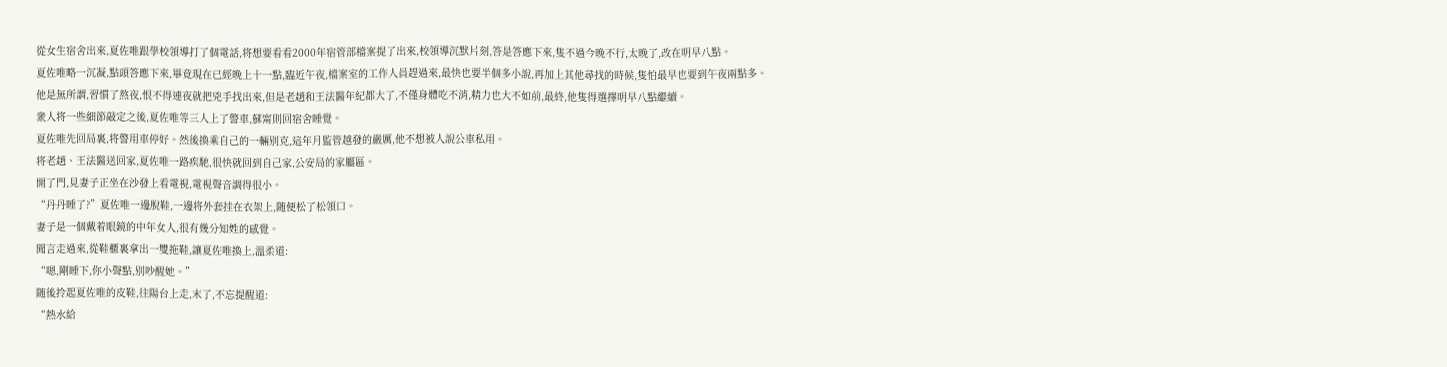從女生宿舍出來,夏佐唯跟學校領導打了個電話,将想要看看2000年宿管部檔案提了出來,校領導沉默片刻,答是答應下來,隻不過今晚不行,太晚了,改在明早八點。
夏佐唯略一沉凝,點頭答應下來,畢竟現在已經晚上十一點,臨近午夜,檔案室的工作人員趕過來,最快也要半個多小說,再加上其他尋找的時候,隻怕最早也要到午夜兩點多。
他是無所謂,習慣了熬夜,恨不得連夜就把兇手找出來,但是老趙和王法醫年紀都大了,不僅身體吃不消,精力也大不如前,最終,他隻得選擇明早八點繼續。
衆人将一些細節敲定之後,夏佐唯等三人上了警車,蘇甯則回宿舍睡覺。
夏佐唯先回局裏,将警用車停好。然後換乘自己的一輛别克,這年月監管越發的嚴厲,他不想被人說公車私用。
将老趙、王法醫送回家,夏佐唯一路疾馳,很快就回到自己家,公安局的家屬區。
開了門,見妻子正坐在沙發上看電視,電視聲音調得很小。
“丹丹睡了?”夏佐唯一邊脫鞋,一邊将外套挂在衣架上,随便松了松領口。
妻子是一個戴着眼鏡的中年女人,很有幾分知姓的感覺。
聞言走過來,從鞋櫃裏拿出一雙拖鞋,讓夏佐唯換上,溫柔道:
“嗯,剛睡下,你小聲點,别吵醒她。”
随後拎起夏佐唯的皮鞋,往陽台上走,末了,不忘提醒道:
“熱水給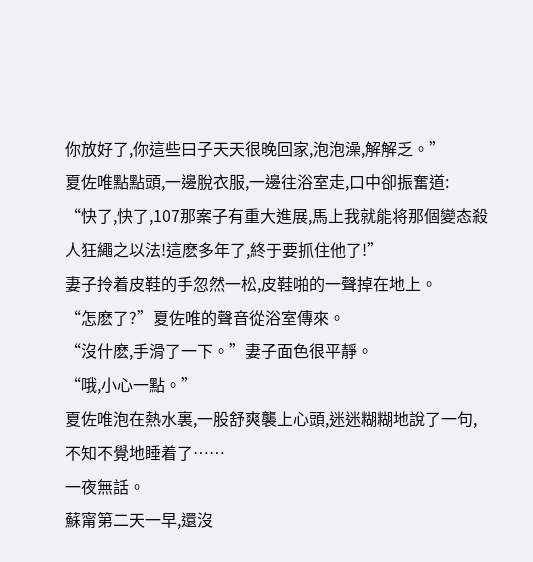你放好了,你這些曰子天天很晚回家,泡泡澡,解解乏。”
夏佐唯點點頭,一邊脫衣服,一邊往浴室走,口中卻振奮道:
“快了,快了,107那案子有重大進展,馬上我就能将那個變态殺人狂繩之以法!這麽多年了,終于要抓住他了!”
妻子拎着皮鞋的手忽然一松,皮鞋啪的一聲掉在地上。
“怎麽了?”夏佐唯的聲音從浴室傳來。
“沒什麽,手滑了一下。”妻子面色很平靜。
“哦,小心一點。”
夏佐唯泡在熱水裏,一股舒爽襲上心頭,迷迷糊糊地說了一句,不知不覺地睡着了……
一夜無話。
蘇甯第二天一早,還沒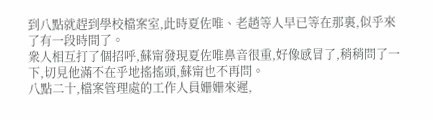到八點就趕到學校檔案室,此時夏佐唯、老趙等人早已等在那裏,似乎來了有一段時間了。
衆人相互打了個招呼,蘇甯發現夏佐唯鼻音很重,好像感冒了,稍稍問了一下,切見他滿不在乎地搖搖頭,蘇甯也不再問。
八點二十,檔案管理處的工作人員姗姗來遲,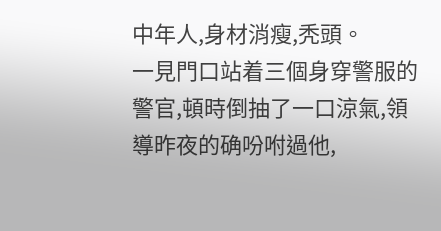中年人,身材消瘦,秃頭。
一見門口站着三個身穿警服的警官,頓時倒抽了一口涼氣,領導昨夜的确吩咐過他,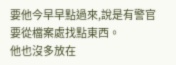要他今早早點過來,說是有警官要從檔案處找點東西。
他也沒多放在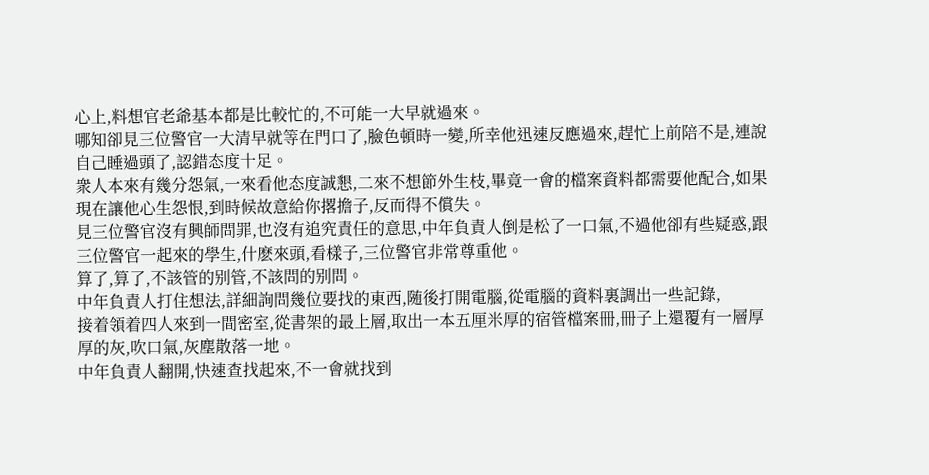心上,料想官老爺基本都是比較忙的,不可能一大早就過來。
哪知卻見三位警官一大清早就等在門口了,臉色頓時一變,所幸他迅速反應過來,趕忙上前陪不是,連說自己睡過頭了,認錯态度十足。
衆人本來有幾分怨氣,一來看他态度誠懇,二來不想節外生枝,畢竟一會的檔案資料都需要他配合,如果現在讓他心生怨恨,到時候故意給你撂擔子,反而得不償失。
見三位警官沒有興師問罪,也沒有追究責任的意思,中年負責人倒是松了一口氣,不過他卻有些疑惑,跟三位警官一起來的學生,什麽來頭,看樣子,三位警官非常尊重他。
算了,算了,不該管的别管,不該問的别問。
中年負責人打住想法,詳細詢問幾位要找的東西,随後打開電腦,從電腦的資料裏調出一些記錄,
接着領着四人來到一間密室,從書架的最上層,取出一本五厘米厚的宿管檔案冊,冊子上還覆有一層厚厚的灰,吹口氣,灰塵散落一地。
中年負責人翻開,快速查找起來,不一會就找到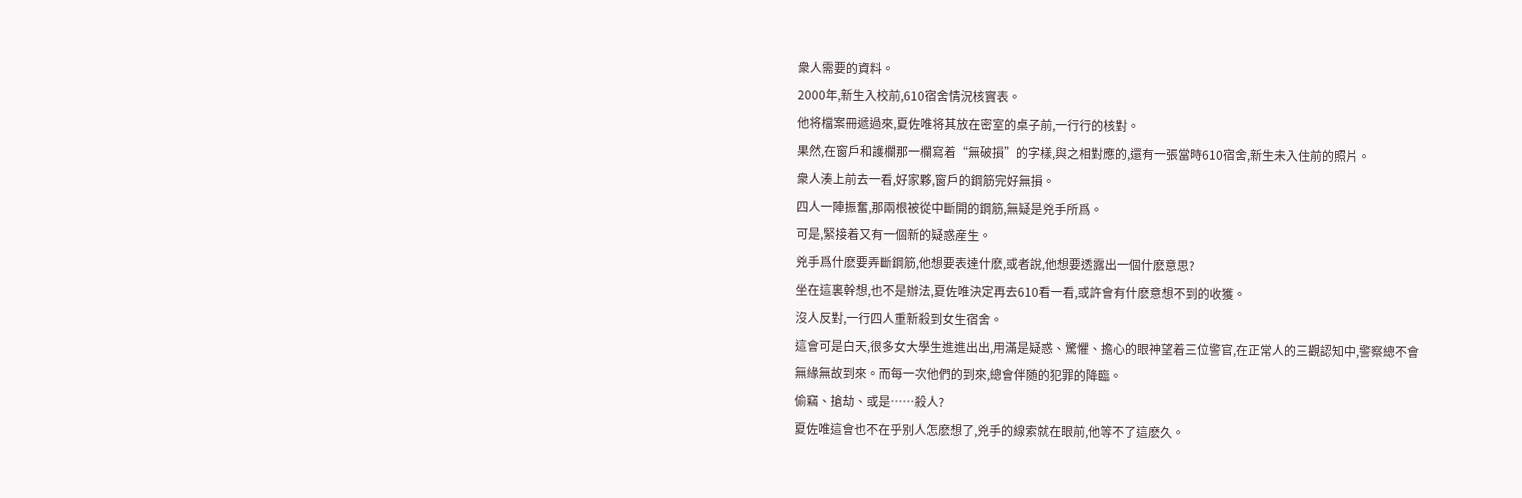衆人需要的資料。
2000年,新生入校前,610宿舍情況核實表。
他将檔案冊遞過來,夏佐唯将其放在密室的桌子前,一行行的核對。
果然,在窗戶和護欄那一欄寫着“無破損”的字樣,與之相對應的,還有一張當時610宿舍,新生未入住前的照片。
衆人湊上前去一看,好家夥,窗戶的鋼筋完好無損。
四人一陣振奮,那兩根被從中斷開的鋼筋,無疑是兇手所爲。
可是,緊接着又有一個新的疑惑産生。
兇手爲什麽要弄斷鋼筋,他想要表達什麽,或者說,他想要透露出一個什麽意思?
坐在這裏幹想,也不是辦法,夏佐唯決定再去610看一看,或許會有什麽意想不到的收獲。
沒人反對,一行四人重新殺到女生宿舍。
這會可是白天,很多女大學生進進出出,用滿是疑惑、驚懼、擔心的眼神望着三位警官,在正常人的三觀認知中,警察總不會無緣無故到來。而每一次他們的到來,總會伴随的犯罪的降臨。
偷竊、搶劫、或是……殺人?
夏佐唯這會也不在乎别人怎麽想了,兇手的線索就在眼前,他等不了這麽久。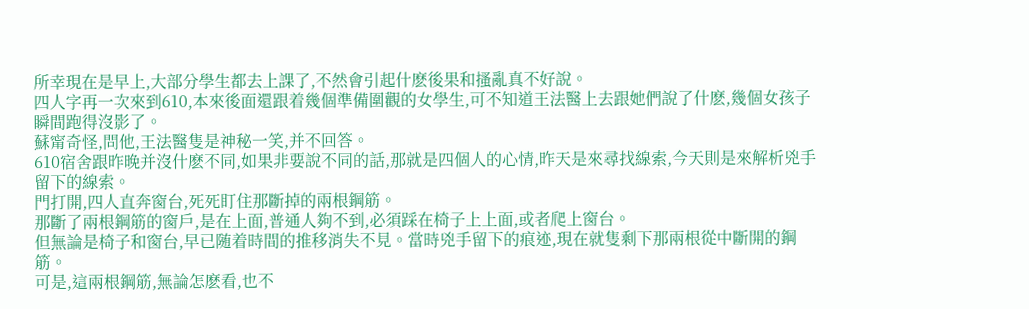所幸現在是早上,大部分學生都去上課了,不然會引起什麽後果和搔亂真不好說。
四人字再一次來到610,本來後面還跟着幾個準備圍觀的女學生,可不知道王法醫上去跟她們說了什麽,幾個女孩子瞬間跑得沒影了。
蘇甯奇怪,問他,王法醫隻是神秘一笑,并不回答。
610宿舍跟昨晚并沒什麽不同,如果非要說不同的話,那就是四個人的心情,昨天是來尋找線索,今天則是來解析兇手留下的線索。
門打開,四人直奔窗台,死死盯住那斷掉的兩根鋼筋。
那斷了兩根鋼筋的窗戶,是在上面,普通人夠不到,必須踩在椅子上上面,或者爬上窗台。
但無論是椅子和窗台,早已随着時間的推移消失不見。當時兇手留下的痕迹,現在就隻剩下那兩根從中斷開的鋼筋。
可是,這兩根鋼筋,無論怎麽看,也不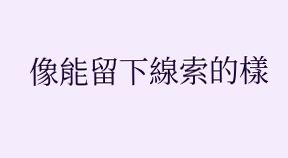像能留下線索的樣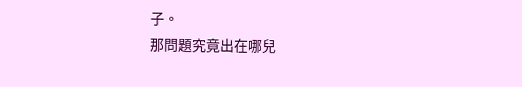子。
那問題究竟出在哪兒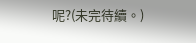呢?(未完待續。)